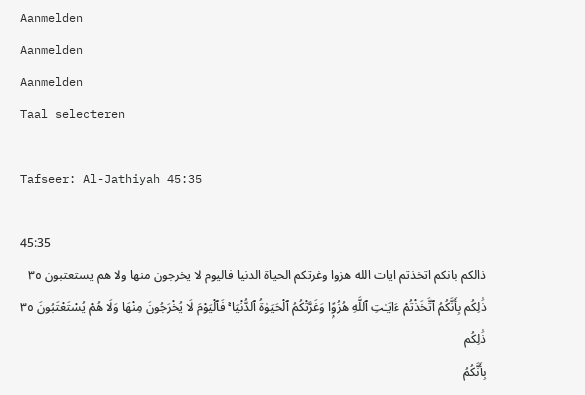Aanmelden
Aanmelden
Aanmelden
Taal selecteren

Tafseer: Al-Jathiyah 45:35

45:35
ذالكم بانكم اتخذتم ايات الله هزوا وغرتكم الحياة الدنيا فاليوم لا يخرجون منها ولا هم يستعتبون ٣٥
ذَٰلِكُم بِأَنَّكُمُ ٱتَّخَذْتُمْ ءَايَـٰتِ ٱللَّهِ هُزُوًۭا وَغَرَّتْكُمُ ٱلْحَيَوٰةُ ٱلدُّنْيَا ۚ فَٱلْيَوْمَ لَا يُخْرَجُونَ مِنْهَا وَلَا هُمْ يُسْتَعْتَبُونَ ٣٥
ذَٰلِكُم
بِأَنَّكُمُ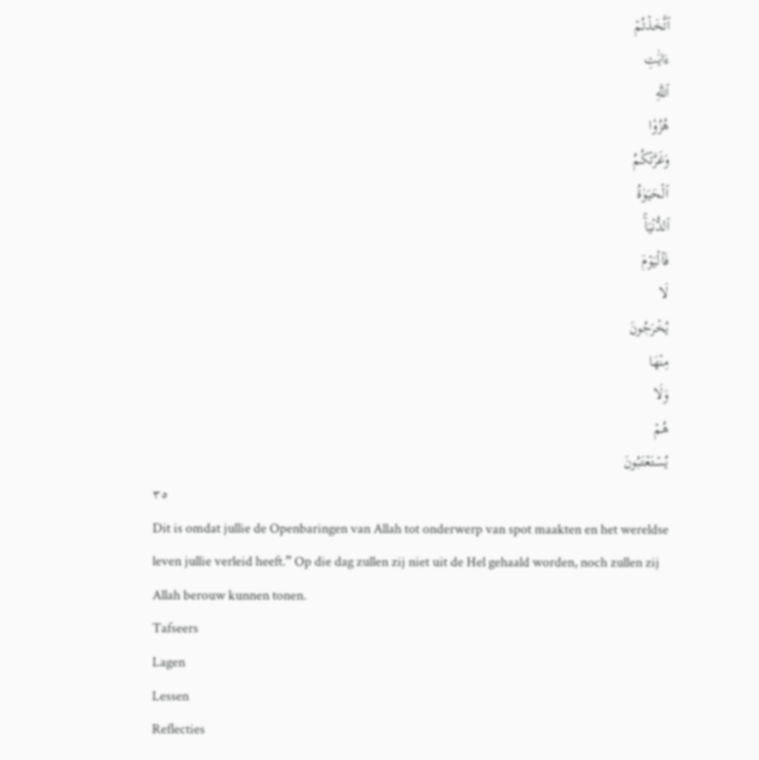ٱتَّخَذۡتُمۡ
ءَايَٰتِ
ٱللَّهِ
هُزُوٗا
وَغَرَّتۡكُمُ
ٱلۡحَيَوٰةُ
ٱلدُّنۡيَاۚ
فَٱلۡيَوۡمَ
لَا
يُخۡرَجُونَ
مِنۡهَا
وَلَا
هُمۡ
يُسۡتَعۡتَبُونَ
٣٥
Dit is omdat jullie de Openbaringen van Allah tot onderwerp van spot maakten en het wereldse leven jullie verleid heeft.” Op die dag zullen zij niet uit de Hel gehaald worden, noch zullen zij Allah berouw kunnen tonen.
Tafseers
Lagen
Lessen
Reflecties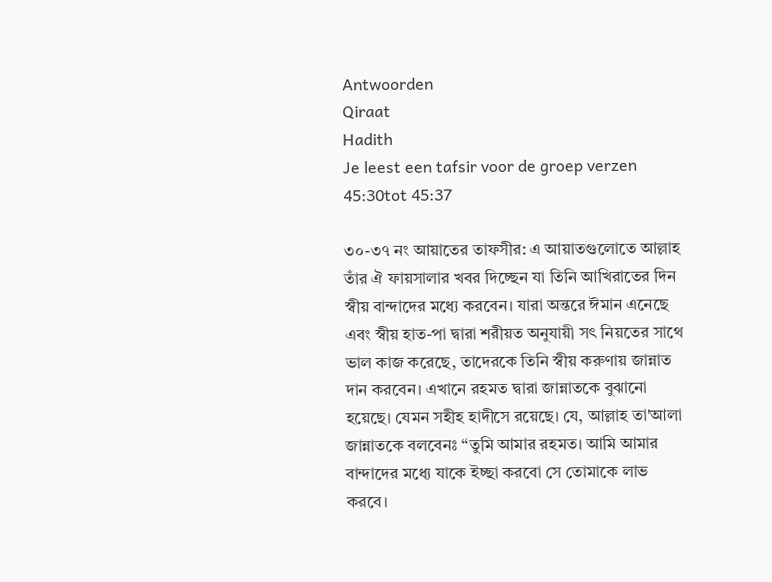Antwoorden
Qiraat
Hadith
Je leest een tafsir voor de groep verzen 45:30tot 45:37

৩০-৩৭ নং আয়াতের তাফসীর: এ আয়াতগুলোতে আল্লাহ তাঁর ঐ ফায়সালার খবর দিচ্ছেন যা তিনি আখিরাতের দিন স্বীয় বান্দাদের মধ্যে করবেন। যারা অন্তরে ঈমান এনেছে এবং স্বীয় হাত-পা দ্বারা শরীয়ত অনুযায়ী সৎ নিয়তের সাথে ভাল কাজ করেছে, তাদেরকে তিনি স্বীয় করুণায় জান্নাত দান করবেন। এখানে রহমত দ্বারা জান্নাতকে বুঝানো হয়েছে। যেমন সহীহ হাদীসে রয়েছে। যে, আল্লাহ তা'আলা জান্নাতকে বলবেনঃ “তুমি আমার রহমত। আমি আমার বান্দাদের মধ্যে যাকে ইচ্ছা করবো সে তোমাকে লাভ করবে।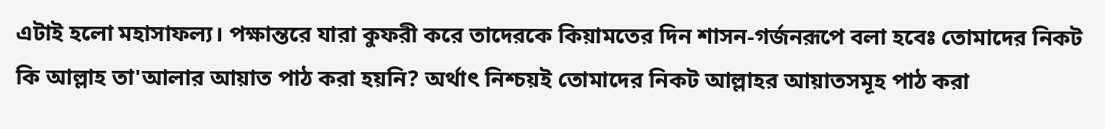এটাই হলো মহাসাফল্য। পক্ষান্তরে যারা কুফরী করে তাদেরকে কিয়ামতের দিন শাসন-গর্জনরূপে বলা হবেঃ তোমাদের নিকট কি আল্লাহ তা'আলার আয়াত পাঠ করা হয়নি? অর্থাৎ নিশ্চয়ই তোমাদের নিকট আল্লাহর আয়াতসমূহ পাঠ করা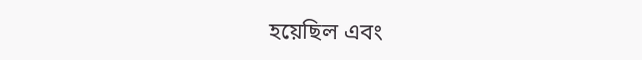হয়েছিল এবং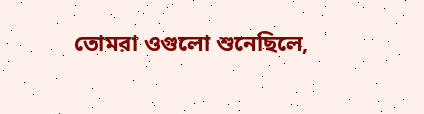তোমরা ওগুলো শুনেছিলে,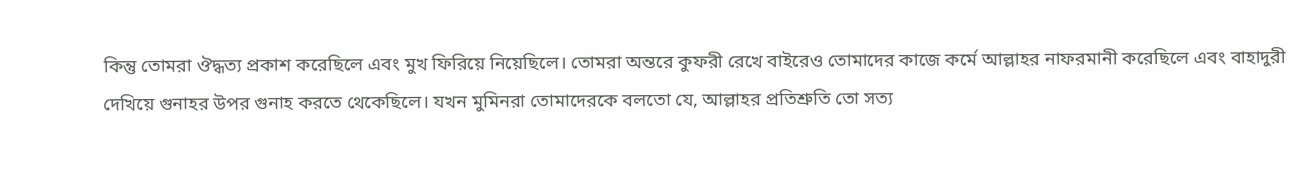কিন্তু তোমরা ঔদ্ধত্য প্রকাশ করেছিলে এবং মুখ ফিরিয়ে নিয়েছিলে। তোমরা অন্তরে কুফরী রেখে বাইরেও তোমাদের কাজে কর্মে আল্লাহর নাফরমানী করেছিলে এবং বাহাদুরী দেখিয়ে গুনাহর উপর গুনাহ করতে থেকেছিলে। যখন মুমিনরা তোমাদেরকে বলতো যে, আল্লাহর প্রতিশ্রুতি তো সত্য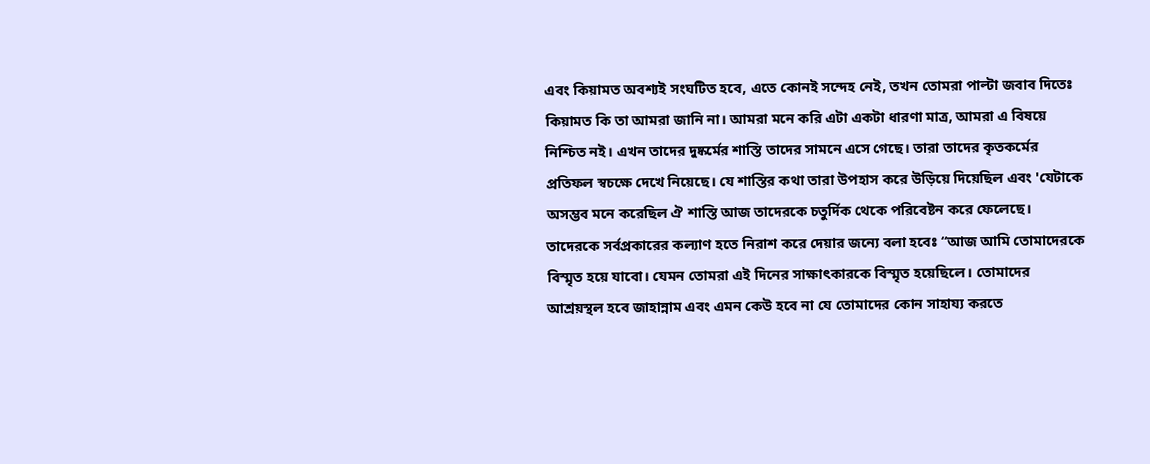এবং কিয়ামত অবশ্যই সংঘটিত হবে, এতে কোনই সন্দেহ নেই, তখন তোমরা পাল্টা জবাব দিতেঃ কিয়ামত কি তা আমরা জানি না। আমরা মনে করি এটা একটা ধারণা মাত্র, আমরা এ বিষয়ে নিশ্চিত নই। এখন তাদের দুষ্কর্মের শাস্তি তাদের সামনে এসে গেছে। তারা তাদের কৃতকর্মের প্রতিফল স্বচক্ষে দেখে নিয়েছে। যে শাস্তির কথা তারা উপহাস করে উড়িয়ে দিয়েছিল এবং 'যেটাকে অসম্ভব মনে করেছিল ঐ শাস্তি আজ তাদেরকে চতুর্দিক থেকে পরিবেষ্টন করে ফেলেছে। তাদেরকে সর্বপ্রকারের কল্যাণ হতে নিরাশ করে দেয়ার জন্যে বলা হবেঃ “আজ আমি তোমাদেরকে বিস্মৃত হয়ে যাবো। যেমন তোমরা এই দিনের সাক্ষাৎকারকে বিস্মৃত হয়েছিলে। তোমাদের আশ্রয়স্থল হবে জাহান্নাম এবং এমন কেউ হবে না যে তোমাদের কোন সাহায্য করতে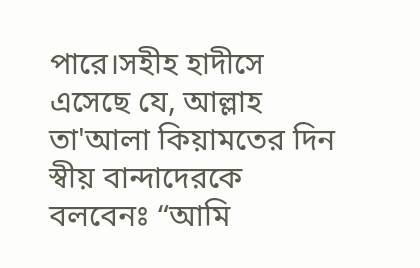পারে।সহীহ হাদীসে এসেছে যে, আল্লাহ তা'আলা কিয়ামতের দিন স্বীয় বান্দাদেরকে বলবেনঃ “আমি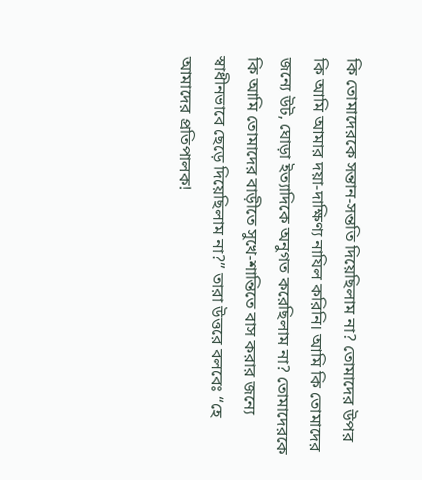কি তোমাদেরকে সন্তান-সন্ততি দিয়েছিলাম না? তোমাদের উপর কি আমি আমার দয়া-দাক্ষিণ্য নাযিল করিনি। আমি কি তোমাদের জন্যে উট, ঘোড়া ইত্যাদিকে অনুগত করেছিলাম না? তোমাদেরকে কি আমি তোমাদের বাড়ীতে সুখে-শান্তিতে বাস করার জন্যে স্বাধীনভাবে ছেড়ে দিয়েছিলাম না?” তারা উত্তরে বলবেঃ “হে আমাদের প্রতিপালক!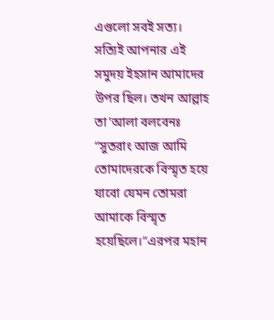এগুলো সবই সত্য। সত্যিই আপনার এই সমুদয় ইহসান আমাদের উপর ছিল। তখন আল্লাহ তা'আলা বলবেনঃ “সুতরাং আজ আমি তোমাদেরকে বিস্মৃত হয়ে যাবো যেমন তোমরা আমাকে বিস্মৃত হয়েছিলে।”এরপর মহান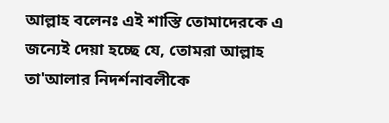আল্লাহ বলেনঃ এই শাস্তি তোমাদেরকে এ জন্যেই দেয়া হচ্ছে যে, তোমরা আল্লাহ তা'আলার নিদর্শনাবলীকে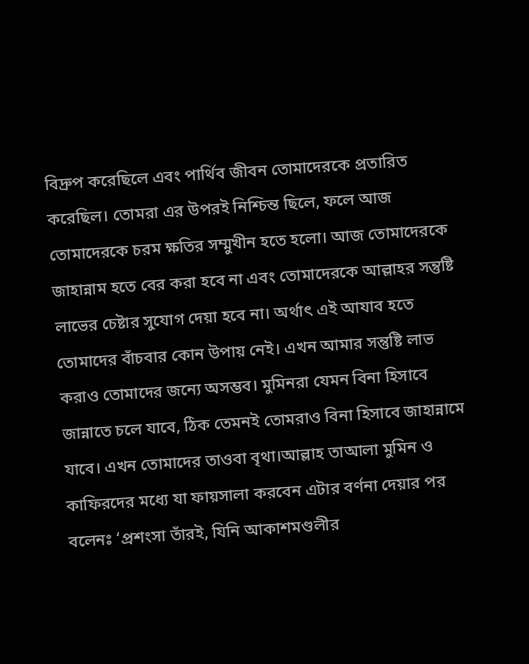বিদ্রুপ করেছিলে এবং পার্থিব জীবন তোমাদেরকে প্রতারিত করেছিল। তোমরা এর উপরই নিশ্চিন্ত ছিলে, ফলে আজ তোমাদেরকে চরম ক্ষতির সম্মুখীন হতে হলো। আজ তোমাদেরকে জাহান্নাম হতে বের করা হবে না এবং তোমাদেরকে আল্লাহর সন্তুষ্টি লাভের চেষ্টার সুযোগ দেয়া হবে না। অর্থাৎ এই আযাব হতে তোমাদের বাঁচবার কোন উপায় নেই। এখন আমার সন্তুষ্টি লাভ করাও তোমাদের জন্যে অসম্ভব। মুমিনরা যেমন বিনা হিসাবে জান্নাতে চলে যাবে, ঠিক তেমনই তোমরাও বিনা হিসাবে জাহান্নামে যাবে। এখন তোমাদের তাওবা বৃথা।আল্লাহ তাআলা মুমিন ও কাফিরদের মধ্যে যা ফায়সালা করবেন এটার বর্ণনা দেয়ার পর বলেনঃ ‘প্রশংসা তাঁরই, যিনি আকাশমণ্ডলীর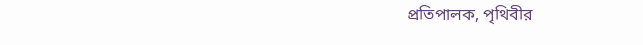প্রতিপালক, পৃথিবীর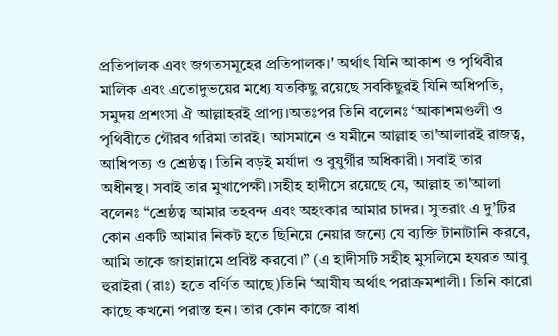প্রতিপালক এবং জগতসমূহের প্রতিপালক।' অর্থাৎ যিনি আকাশ ও পৃথিবীর মালিক এবং এতোদুভয়ের মধ্যে যতকিছু রয়েছে সবকিছুরই যিনি অধিপতি, সমুদয় প্রশংসা ঐ আল্লাহরই প্রাপ্য।অতঃপর তিনি বলেনঃ ‘আকাশমণ্ডলী ও পৃথিবীতে গৌরব গরিমা তারই। আসমানে ও যমীনে আল্লাহ তা'আলারই রাজত্ব, আধিপত্য ও শ্রেষ্ঠত্ব। তিনি বড়ই মর্যাদা ও বুযুর্গীর অধিকারী। সবাই তার অধীনস্থ। সবাই তার মুখাপেক্ষী।সহীহ হাদীসে রয়েছে যে, আল্লাহ তা'আলা বলেনঃ “শ্রেষ্ঠত্ব আমার তহবন্দ এবং অহংকার আমার চাদর। সুতরাং এ দু’টির কোন একটি আমার নিকট হতে ছিনিয়ে নেয়ার জন্যে যে ব্যক্তি টানাটানি করবে, আমি তাকে জাহান্নামে প্রবিষ্ট করবো।” (এ হাদীসটি সহীহ মুসলিমে হযরত আবু হুরাইরা (রাঃ) হতে বর্ণিত আছে)তিনি ‘আযীয অর্থাৎ পরাক্রমশালী। তিনি কারো কাছে কখনো পরাস্ত হন। তার কোন কাজে বাধা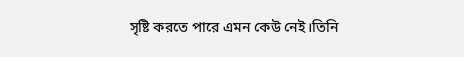সৃষ্টি করতে পারে এমন কেউ নেই।তিনি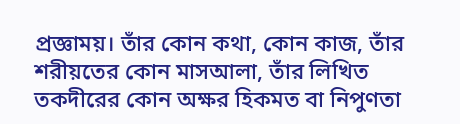প্রজ্ঞাময়। তাঁর কোন কথা, কোন কাজ, তাঁর শরীয়তের কোন মাসআলা, তাঁর লিখিত তকদীরের কোন অক্ষর হিকমত বা নিপুণতা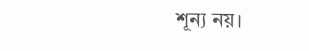শূন্য নয়।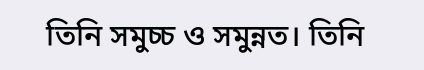তিনি সমুচ্চ ও সমুন্নত। তিনি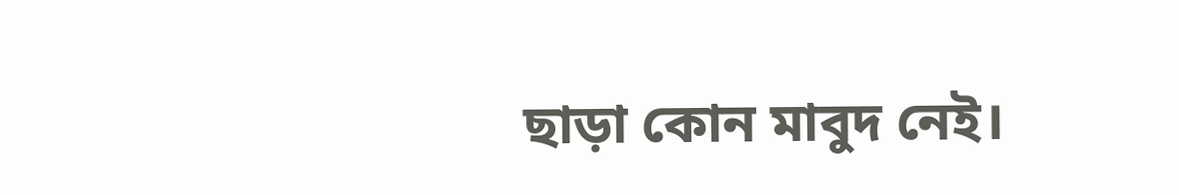ছাড়া কোন মাবুদ নেই।